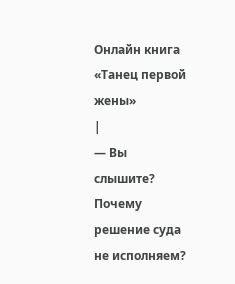Онлайн книга «Танец первой жены»
|
— Вы слышите? Почему решение суда не исполняем?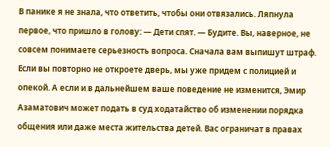В панике я не знала, что ответить, чтобы они отвязались. Ляпнула первое, что пришло в голову: — Дети спят. — Будите. Вы, наверное, не совсем понимаете серьезность вопроса. Сначала вам выпишут штраф. Если вы повторно не откроете дверь, мы уже придем с полицией и опекой. А если и в дальнейшем ваше поведение не изменится, Эмир Азаматович может подать в суд ходатайство об изменении порядка общения или даже места жительства детей. Вас ограничат в правах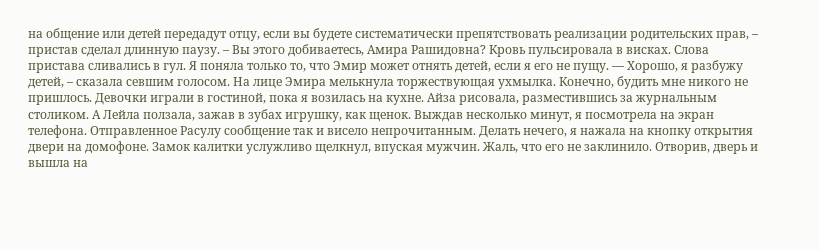на общение или детей передадут отцу, если вы будете систематически препятствовать реализации родительских прав, – пристав сделал длинную паузу. – Вы этого добиваетесь, Амира Рашидовна? Кровь пульсировала в висках. Слова пристава сливались в гул. Я поняла только то, что Эмир может отнять детей, если я его не пущу. — Хорошо, я разбужу детей, – сказала севшим голосом. На лице Эмира мелькнула торжествующая ухмылка. Конечно, будить мне никого не пришлось. Девочки играли в гостиной, пока я возилась на кухне. Айза рисовала, разместившись за журнальным столиком. А Лейла ползала, зажав в зубах игрушку, как щенок. Выждав несколько минут, я посмотрела на экран телефона. Отправленное Расулу сообщение так и висело непрочитанным. Делать нечего, я нажала на кнопку открытия двери на домофоне. Замок калитки услужливо щелкнул, впуская мужчин. Жаль, что его не заклинило. Отворив, дверь и вышла на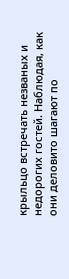крыльцо встречать незваных и недорогих гостей. Наблюдая, как они деловито шагают по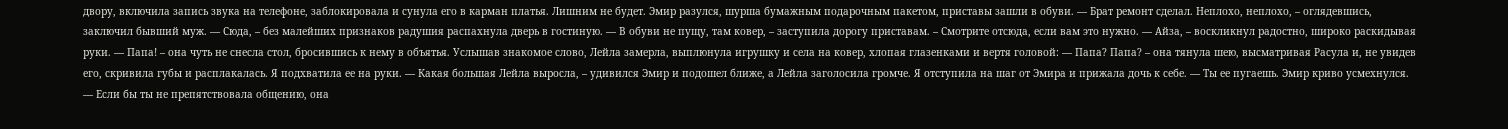двору, включила запись звука на телефоне, заблокировала и сунула его в карман платья. Лишним не будет. Эмир разулся, шурша бумажным подарочным пакетом, приставы зашли в обуви. — Брат ремонт сделал. Неплохо, неплохо, – оглядевшись, заключил бывший муж. — Сюда, – без малейших признаков радушия распахнула дверь в гостиную. — В обуви не пущу, там ковер, – заступила дорогу приставам. – Смотрите отсюда, если вам это нужно. — Айза, – воскликнул радостно, широко раскидывая руки. — Папа! – она чуть не снесла стол, бросившись к нему в объятья. Услышав знакомое слово, Лейла замерла, выплюнула игрушку и села на ковер, хлопая глазенками и вертя головой: — Папа? Папа? – она тянула шею, высматривая Расула и, не увидев его, скривила губы и расплакалась. Я подхватила ее на руки. — Какая большая Лейла выросла, – удивился Эмир и подошел ближе, а Лейла заголосила громче. Я отступила на шаг от Эмира и прижала дочь к себе. — Ты ее пугаешь. Эмир криво усмехнулся. — Если бы ты не препятствовала общению, она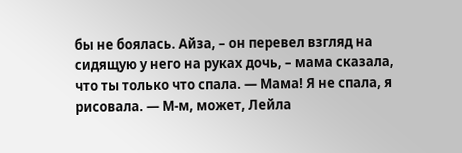бы не боялась. Айза, – он перевел взгляд на сидящую у него на руках дочь, – мама сказала, что ты только что спала. — Мама! Я не спала, я рисовала. — М-м, может, Лейла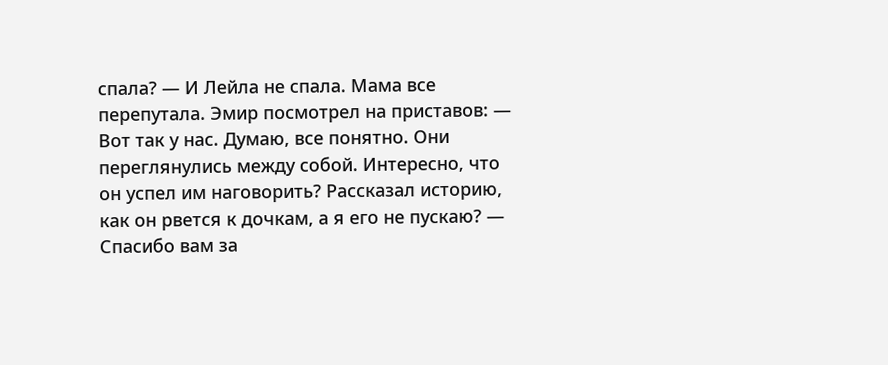спала? — И Лейла не спала. Мама все перепутала. Эмир посмотрел на приставов: — Вот так у нас. Думаю, все понятно. Они переглянулись между собой. Интересно, что он успел им наговорить? Рассказал историю, как он рвется к дочкам, а я его не пускаю? — Спасибо вам за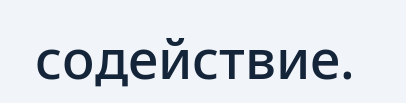содействие.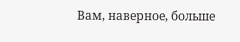Вам, наверное, больше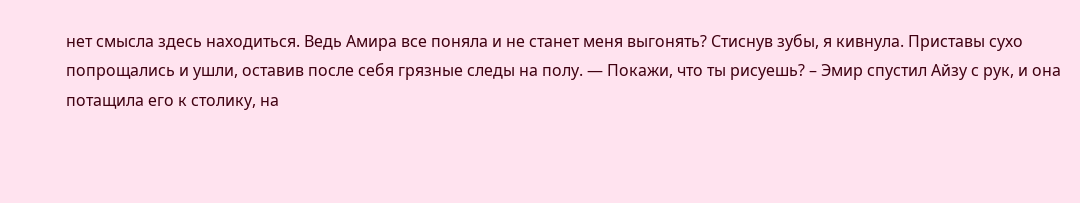нет смысла здесь находиться. Ведь Амира все поняла и не станет меня выгонять? Стиснув зубы, я кивнула. Приставы сухо попрощались и ушли, оставив после себя грязные следы на полу. — Покажи, что ты рисуешь? – Эмир спустил Айзу с рук, и она потащила его к столику, на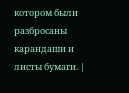котором были разбросаны карандаши и листы бумаги. |